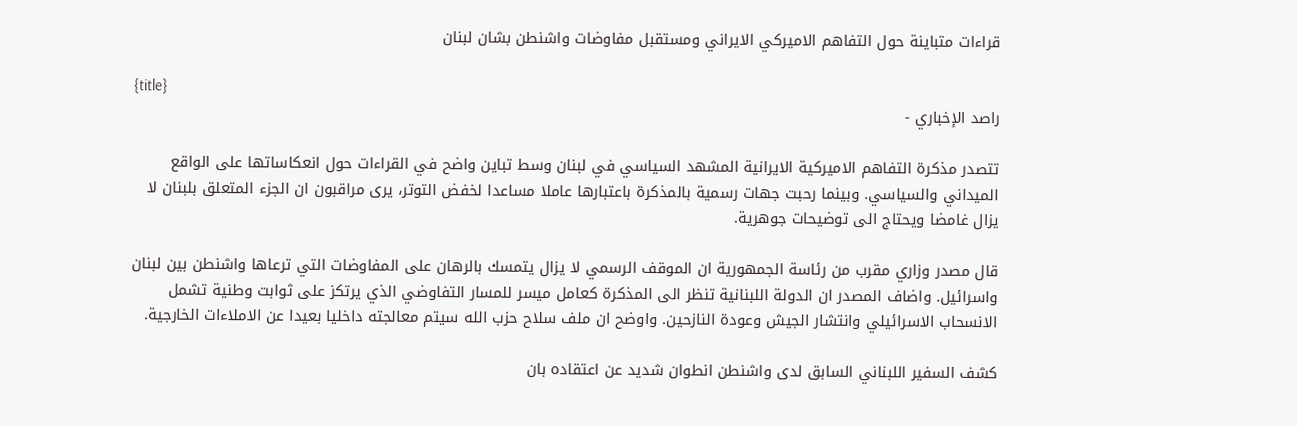قراءات متباينة حول التفاهم الاميركي الايراني ومستقبل مفاوضات واشنطن بشان لبنان

{title}
راصد الإخباري -

تتصدر مذكرة التفاهم الاميركية الايرانية المشهد السياسي في لبنان وسط تباين واضح في القراءات حول انعكاساتها على الواقع الميداني والسياسي. وبينما رحبت جهات رسمية بالمذكرة باعتبارها عاملا مساعدا لخفض التوتر، يرى مراقبون ان الجزء المتعلق بلبنان لا يزال غامضا ويحتاج الى توضيحات جوهرية.

قال مصدر وزاري مقرب من رئاسة الجمهورية ان الموقف الرسمي لا يزال يتمسك بالرهان على المفاوضات التي ترعاها واشنطن بين لبنان واسرائيل. واضاف المصدر ان الدولة اللبنانية تنظر الى المذكرة كعامل ميسر للمسار التفاوضي الذي يرتكز على ثوابت وطنية تشمل الانسحاب الاسرائيلي وانتشار الجيش وعودة النازحين. واوضح ان ملف سلاح حزب الله سيتم معالجته داخليا بعيدا عن الاملاءات الخارجية.

كشف السفير اللبناني السابق لدى واشنطن انطوان شديد عن اعتقاده بان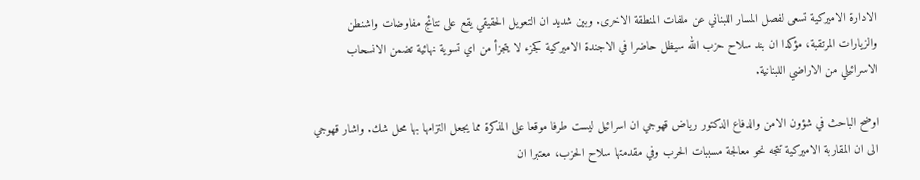الادارة الاميركية تسعى لفصل المسار اللبناني عن ملفات المنطقة الاخرى. وبين شديد ان التعويل الحقيقي يقع على نتائج مفاوضات واشنطن والزيارات المرتقبة، مؤكدا ان بند سلاح حزب الله سيظل حاضرا في الاجندة الاميركية كجزء لا يتجزأ من اي تسوية نهائية تضمن الانسحاب الاسرائيلي من الاراضي اللبنانية.

اوضح الباحث في شؤون الامن والدفاع الدكتور رياض قهوجي ان اسرائيل ليست طرفا موقعا على المذكرة مما يجعل التزامها بها محل شك. واشار قهوجي الى ان المقاربة الاميركية تتجه نحو معالجة مسببات الحرب وفي مقدمتها سلاح الحزب، معتبرا ان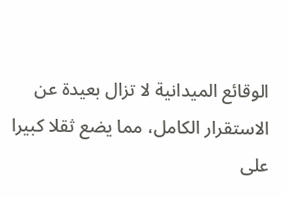الوقائع الميدانية لا تزال بعيدة عن الاستقرار الكامل، مما يضع ثقلا كبيرا على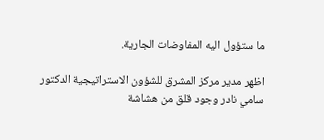ما ستؤول اليه المفاوضات الجارية.

اظهر مدير مركز المشرق للشؤون الاستراتيجية الدكتور سامي نادر وجود قلق من هشاشة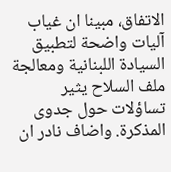الاتفاق، مبينا ان غياب آليات واضحة لتطبيق السيادة اللبنانية ومعالجة ملف السلاح يثير تساؤلات حول جدوى المذكرة. واضاف نادر ان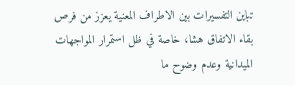تباين التفسيرات بين الاطراف المعنية يعزز من فرص بقاء الاتفاق هشا، خاصة في ظل استمرار المواجهات الميدانية وعدم وضوح ما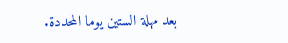بعد مهلة الستين يوما المحددة.